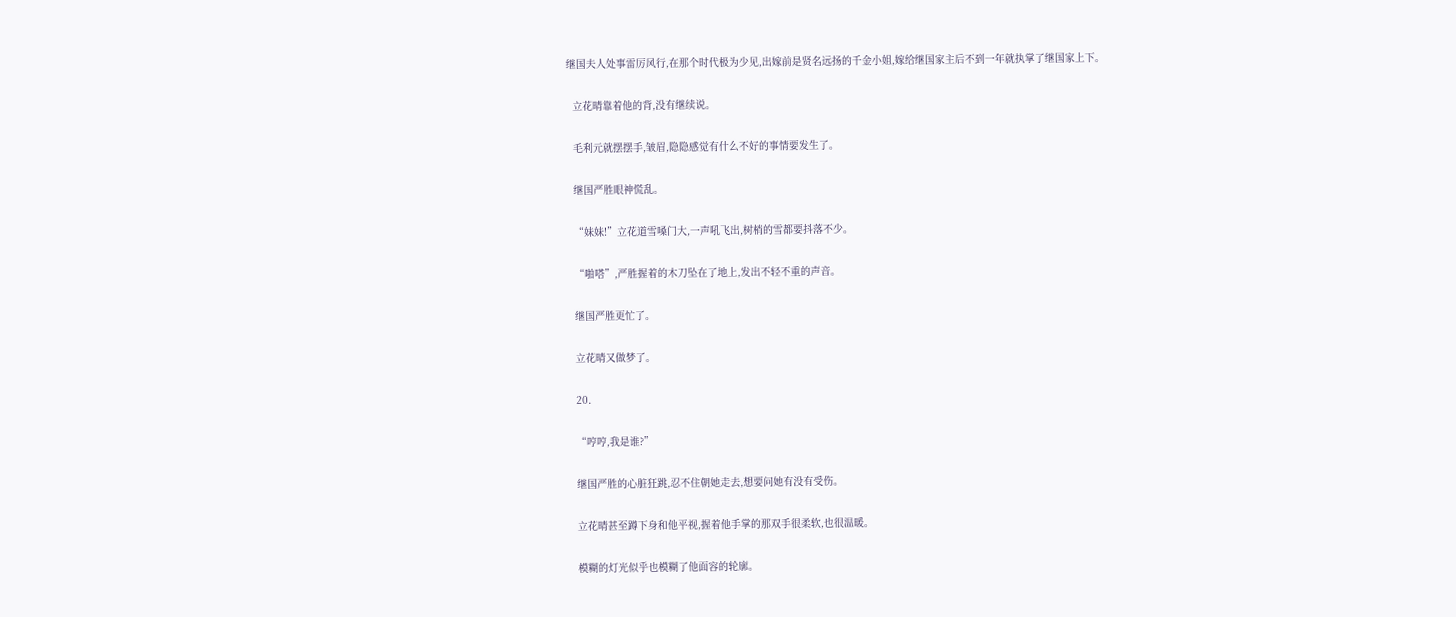继国夫人处事雷厉风行,在那个时代极为少见,出嫁前是贤名远扬的千金小姐,嫁给继国家主后不到一年就执掌了继国家上下。

  立花晴靠着他的背,没有继续说。

  毛利元就摆摆手,皱眉,隐隐感觉有什么不好的事情要发生了。

  继国严胜眼神慌乱。

  “妹妹!”立花道雪嗓门大,一声吼飞出,树梢的雪都要抖落不少。

  “啪嗒”,严胜握着的木刀坠在了地上,发出不轻不重的声音。

  继国严胜更忙了。

  立花晴又做梦了。

  20.

  “哼哼,我是谁?”

  继国严胜的心脏狂跳,忍不住朝她走去,想要问她有没有受伤。

  立花晴甚至蹲下身和他平视,握着他手掌的那双手很柔软,也很温暖。

  模糊的灯光似乎也模糊了他面容的轮廓。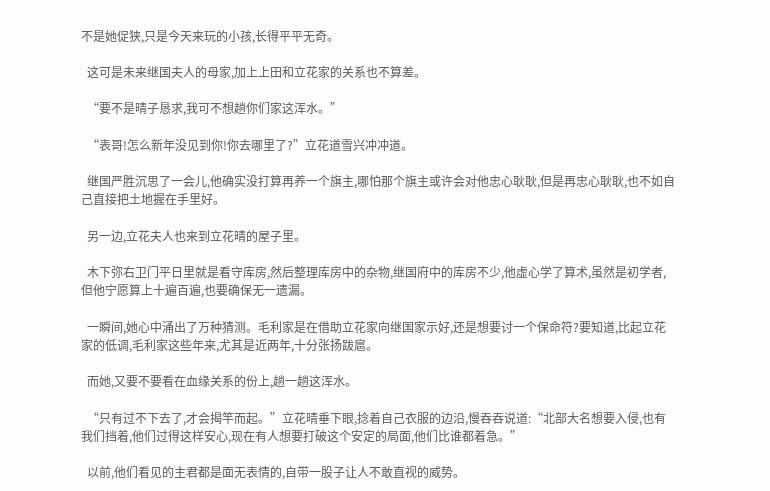不是她促狭,只是今天来玩的小孩,长得平平无奇。

  这可是未来继国夫人的母家,加上上田和立花家的关系也不算差。

  “要不是晴子恳求,我可不想趟你们家这浑水。”

  “表哥!怎么新年没见到你!你去哪里了?”立花道雪兴冲冲道。

  继国严胜沉思了一会儿,他确实没打算再养一个旗主,哪怕那个旗主或许会对他忠心耿耿,但是再忠心耿耿,也不如自己直接把土地握在手里好。

  另一边,立花夫人也来到立花晴的屋子里。

  木下弥右卫门平日里就是看守库房,然后整理库房中的杂物,继国府中的库房不少,他虚心学了算术,虽然是初学者,但他宁愿算上十遍百遍,也要确保无一遗漏。

  一瞬间,她心中涌出了万种猜测。毛利家是在借助立花家向继国家示好,还是想要讨一个保命符?要知道,比起立花家的低调,毛利家这些年来,尤其是近两年,十分张扬跋扈。

  而她,又要不要看在血缘关系的份上,趟一趟这浑水。

  “只有过不下去了,才会揭竿而起。”立花晴垂下眼,捻着自己衣服的边沿,慢吞吞说道:“北部大名想要入侵,也有我们挡着,他们过得这样安心,现在有人想要打破这个安定的局面,他们比谁都着急。”

  以前,他们看见的主君都是面无表情的,自带一股子让人不敢直视的威势。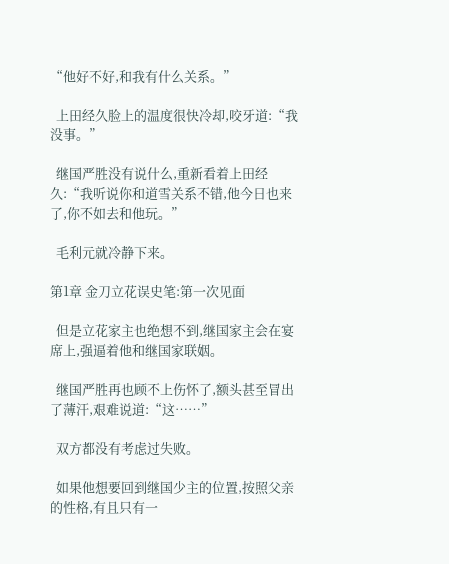“他好不好,和我有什么关系。”

  上田经久脸上的温度很快冷却,咬牙道:“我没事。”

  继国严胜没有说什么,重新看着上田经久:“我听说你和道雪关系不错,他今日也来了,你不如去和他玩。”

  毛利元就冷静下来。

第1章 金刀立花误史笔:第一次见面

  但是立花家主也绝想不到,继国家主会在宴席上,强逼着他和继国家联姻。

  继国严胜再也顾不上伤怀了,额头甚至冒出了薄汗,艰难说道:“这……”

  双方都没有考虑过失败。

  如果他想要回到继国少主的位置,按照父亲的性格,有且只有一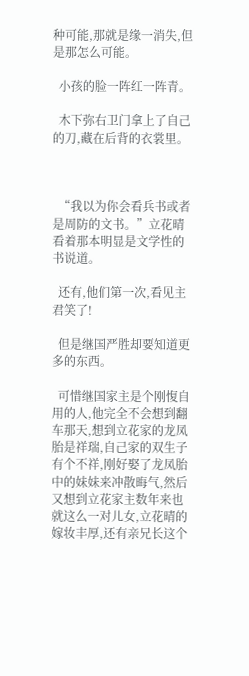种可能,那就是缘一消失,但是那怎么可能。

  小孩的脸一阵红一阵青。

  木下弥右卫门拿上了自己的刀,藏在后背的衣裳里。



  “我以为你会看兵书或者是周防的文书。”立花晴看着那本明显是文学性的书说道。

  还有,他们第一次,看见主君笑了!

  但是继国严胜却要知道更多的东西。

  可惜继国家主是个刚愎自用的人,他完全不会想到翻车那天,想到立花家的龙凤胎是祥瑞,自己家的双生子有个不祥,刚好娶了龙凤胎中的妹妹来冲散晦气,然后又想到立花家主数年来也就这么一对儿女,立花晴的嫁妆丰厚,还有亲兄长这个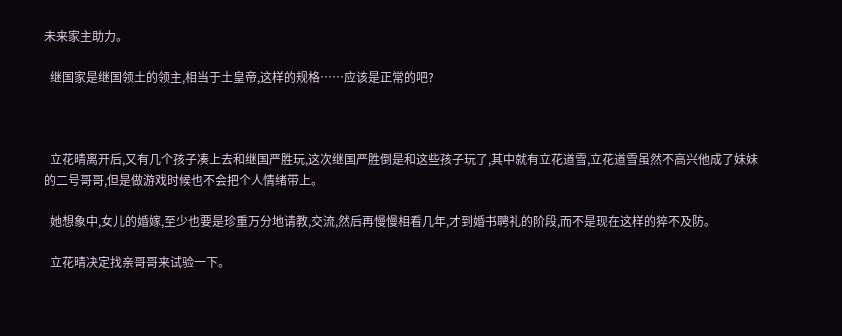未来家主助力。

  继国家是继国领土的领主,相当于土皇帝,这样的规格……应该是正常的吧?



  立花晴离开后,又有几个孩子凑上去和继国严胜玩,这次继国严胜倒是和这些孩子玩了,其中就有立花道雪,立花道雪虽然不高兴他成了妹妹的二号哥哥,但是做游戏时候也不会把个人情绪带上。

  她想象中,女儿的婚嫁,至少也要是珍重万分地请教,交流,然后再慢慢相看几年,才到婚书聘礼的阶段,而不是现在这样的猝不及防。

  立花晴决定找亲哥哥来试验一下。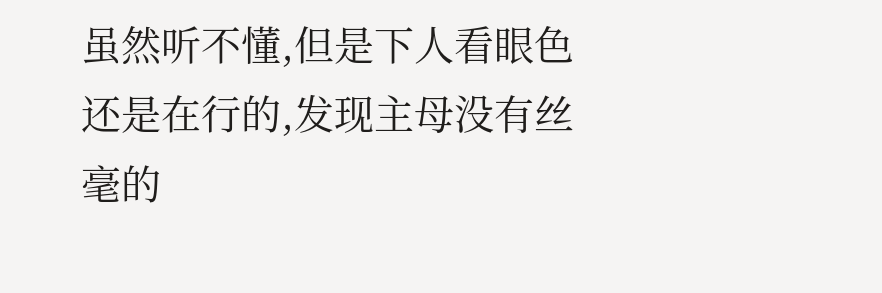虽然听不懂,但是下人看眼色还是在行的,发现主母没有丝毫的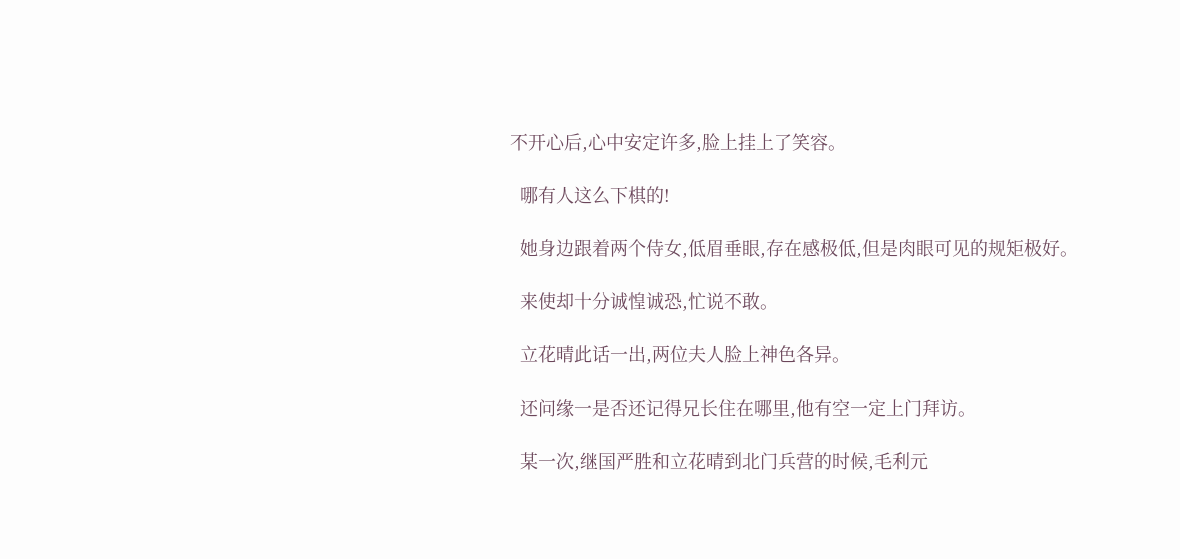不开心后,心中安定许多,脸上挂上了笑容。

  哪有人这么下棋的!

  她身边跟着两个侍女,低眉垂眼,存在感极低,但是肉眼可见的规矩极好。

  来使却十分诚惶诚恐,忙说不敢。

  立花晴此话一出,两位夫人脸上神色各异。

  还问缘一是否还记得兄长住在哪里,他有空一定上门拜访。

  某一次,继国严胜和立花晴到北门兵营的时候,毛利元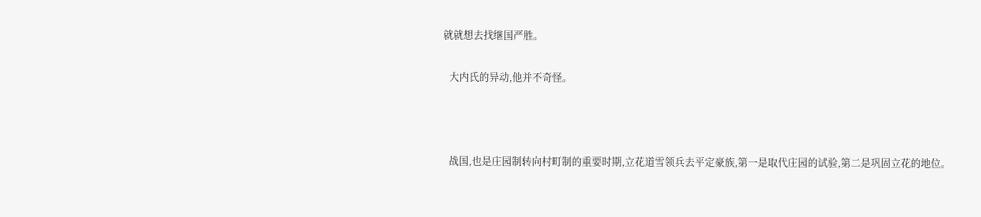就就想去找继国严胜。

  大内氏的异动,他并不奇怪。



  战国,也是庄园制转向村町制的重要时期,立花道雪领兵去平定豪族,第一是取代庄园的试验,第二是巩固立花的地位。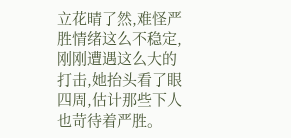立花晴了然,难怪严胜情绪这么不稳定,刚刚遭遇这么大的打击,她抬头看了眼四周,估计那些下人也苛待着严胜。